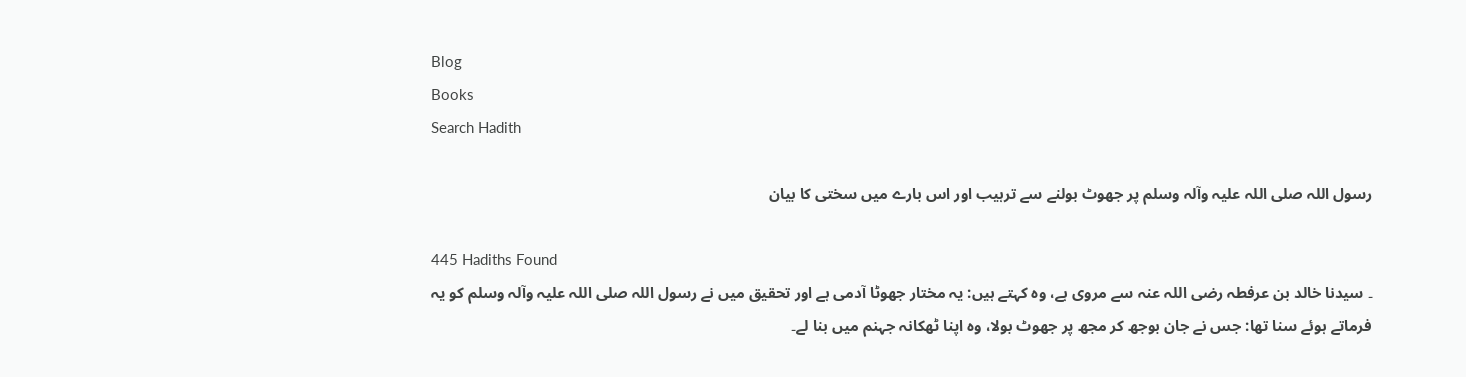Blog
Books
Search Hadith

رسول اللہ ‌صلی ‌اللہ ‌علیہ ‌وآلہ ‌وسلم پر جھوٹ بولنے سے ترہیب اور اس بارے میں سختی کا بیان

445 Hadiths Found
۔ سیدنا خالد بن عرفطہ ‌رضی ‌اللہ ‌عنہ سے مروی ہے، وہ کہتے ہیں: یہ مختار جھوٹا آدمی ہے اور تحقیق میں نے رسول اللہ ‌صلی ‌اللہ ‌علیہ ‌وآلہ ‌وسلم کو یہ فرماتے ہوئے سنا تھا: جس نے جان بوجھ کر مجھ پر جھوٹ بولا، وہ اپنا ٹھکانہ جہنم میں بنا لے۔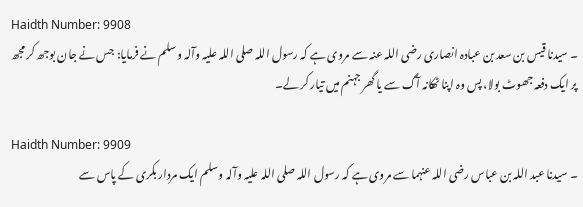Haidth Number: 9908
۔ سیدنا قیس بن سعد بن عبادہ انصاری ‌رضی ‌اللہ ‌عنہ سے مروی ہے کہ رسول اللہ ‌صلی ‌اللہ ‌علیہ ‌وآلہ ‌وسلم نے فرمایا: جس نے جان بوجھ کر مجھ پر ایک دفعہ جھوٹ بولا، پس وہ اپنا ٹھکانہ آگ سے یا گھر جہنم میں تیار کر لے۔

Haidth Number: 9909
۔ سیدنا عبد اللہ بن عباس ‌رضی ‌اللہ ‌عنہما سے مروی ہے کہ رسول اللہ ‌صلی ‌اللہ ‌علیہ ‌وآلہ ‌وسلم ایک مردار بکری کے پاس سے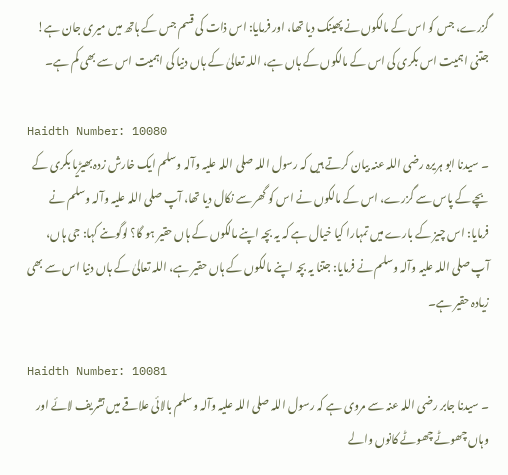گزرے، جس کو اس کے مالکوں نے پھینک دیا تھا، اور فرمایا: اس ذات کی قسم جس کے ہاتھ میں میری جان ہے! جتنی اہمیت اس بکری کی اس کے مالکوں کے ہاں ہے، اللہ تعالیٰ کے ہاں دنیا کی اہمیت اس سے بھی کم ہے۔

Haidth Number: 10080
۔ سیدنا ابو ہریرہ ‌رضی ‌اللہ ‌عنہ بیان کرتے ہیں کہ رسول اللہ ‌صلی ‌اللہ ‌علیہ ‌وآلہ ‌وسلم ایک خارش زدہ بھیڑیا بکری کے بچے کے پاس سے گزرے، اس کے مالکوں نے اس کو گھر سے نکال دیا تھا، آپ ‌صلی ‌اللہ ‌علیہ ‌وآلہ ‌وسلم نے فرمایا: اس چیز کے بارے میں تمہارا کیا خیال ہے کہ یہ بچہ اپنے مالکوں کے ہاں حقیر ہو گا؟ لوگوںنے کہا: جی ہاں، آپ ‌صلی ‌اللہ ‌علیہ ‌وآلہ ‌وسلم نے فرمایا: جتنا یہ بچہ اپنے مالکوں کے ہاں حقیر ہے، اللہ تعالیٰ کے ہاں دنیا اس سے بھی زیادہ حقیر ہے۔

Haidth Number: 10081
۔ سیدنا جابر ‌رضی ‌اللہ ‌عنہ سے مروی ہے کہ رسول اللہ ‌صلی ‌اللہ ‌علیہ ‌وآلہ ‌وسلم بالائی علاقے میں تشریف لائے اور وہاں چھوٹے چھوٹے کانوں والے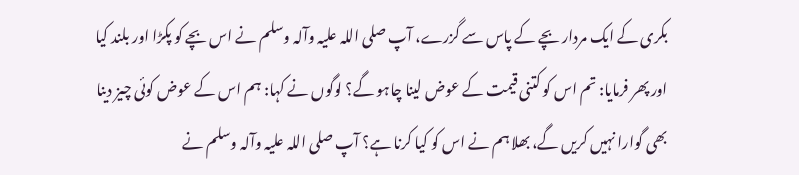بکری کے ایک مردار بچے کے پاس سے گزرے، آپ ‌صلی ‌اللہ ‌علیہ ‌وآلہ ‌وسلم نے اس بچے کو پکڑا اور بلند کیا اور پھر فرمایا: تم اس کو کتنی قیمت کے عوض لینا چاہو گے؟ لوگوں نے کہا: ہم اس کے عوض کوئی چیز دینا بھی گوارا نہیں کریں گے، بھلا ہم نے اس کو کیا کرنا ہے؟ آپ ‌صلی ‌اللہ ‌علیہ ‌وآلہ ‌وسلم نے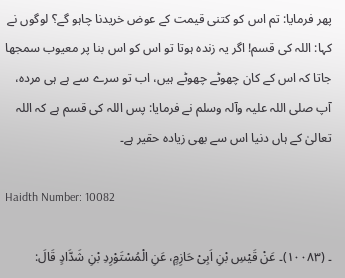پھر فرمایا: تم اس کو کتنی قیمت کے عوض خریدنا چاہو گے؟ لوگوں نے کہا: اللہ کی قسم! اگر یہ زندہ ہوتا تو اس کو اس بنا پر معیوب سمجھا جاتا کہ اس کے کان چھوٹے چھوٹے ہیں، اب تو سرے سے ہے ہی مردہ، آپ ‌صلی ‌اللہ ‌علیہ ‌وآلہ ‌وسلم نے فرمایا: پس اللہ کی قسم ہے کہ اللہ تعالیٰ کے ہاں دنیا اس سے بھی زیادہ حقیر ہے۔

Haidth Number: 10082

۔ (۱۰۰۸۳)۔ عَنْ قَیْسِ بْنِ اَبِیْ حَازِمٍ، عَنِ الْمُسْتَوْرِدِ بْنِ شَدَّادٍ قَالَ: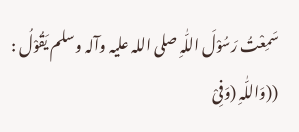سَمِعْتُ رَسُوْلَ اللّٰہِ ‌صلی ‌اللہ ‌علیہ ‌وآلہ ‌وسلم یَقُوْلُ : ((وَاللّٰہِ (وَفِیْ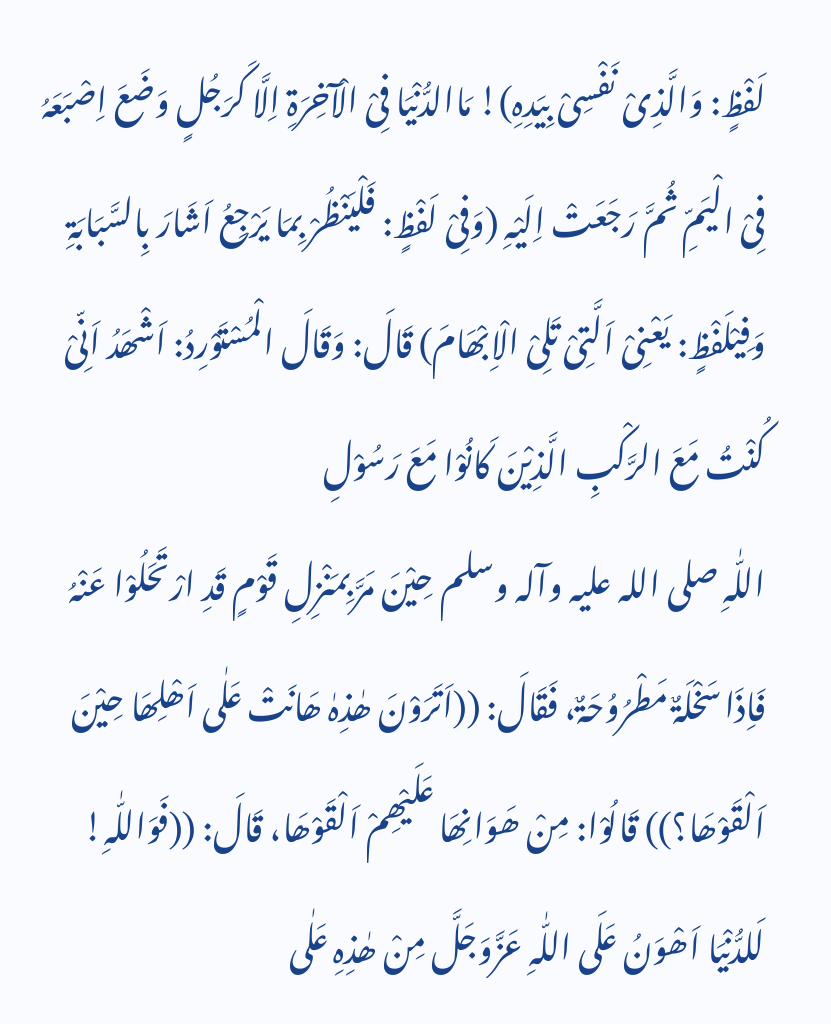لَفْظٍ: وَالَّذِیْ نَفْسِیْ بِیَدِہِ)! مَاالدُّنْیَا فِیْ الْآخِرَۃِ اِلَّا کَرَجُلٍ وَضَعَ اِصْبَعَہُ فِیْ الْیَمِّ ثُمَّ رَجَعَتْ اِلَیْہِ (وَفِیْ لَفْظٍ: فَلْیَنْظُرْ بِمَا یَرْجِعُ اَشَارَ بِالسَّبَابَۃِ وَفِیْلَفْظٍ: یَعْنِیْ اَلَّتِیْ تَلِیْ الْاِبْھَامَ) قَالَ: وَقَالَ الْمُسْتَوْرِدُ: اَشْھَدُ اَنِّیْ کُنْتُ مَعَ الرَّکْبِ الَّذِیْنَ کَانُوْا مَعَ رَسُوْلِ اللّٰہِ ‌صلی ‌اللہ ‌علیہ ‌وآلہ ‌وسلم حِیْنَ مَرَّ بِمَنْزِلِ قَوْمٍ قَدِ ارْتَحَلُوْا عَنْہُ فَاِذَا سَخْلَۃٌ مَطْرُوُحَۃٌ، فَقَالَ: ((اَتَرَوْنَ ھٰذِہٰ ھَانَتْ عَلٰی اَھْلِھَا حِیْنَ اَلْقَوْھَا؟)) قَالُوْا: مِنْ ھَوَانِھَا عَلَیْھِمْ اَلْقَوْھَا، قَالَ: ((فَوَاللّٰہِ! لَلدُّنْیَا اَھْوَنُ عَلَی اللّٰہِ عَزَّوَجَلَّ مِنْ ھٰذِہِ عَلٰی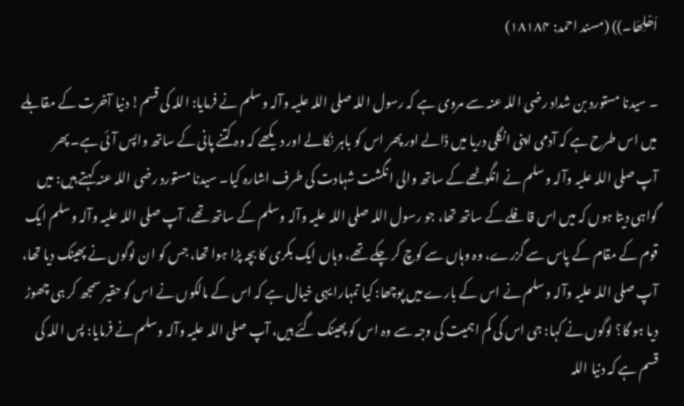اَھْلِھَا۔)) (مسند احمد: ۱۸۱۸۴)

۔ سیدنا مستورد بن شداد ‌رضی ‌اللہ ‌عنہ سے مروی ہے کہ رسول اللہ ‌صلی ‌اللہ ‌علیہ ‌وآلہ ‌وسلم نے فرمایا: اللہ کی قسم! دنیا آخرت کے مقابلے میں اس طرح ہے کہ آدمی اپنی انگلی دریا میں ڈالے اور پھر اس کو باہر نکالے اور دیکھے کہ وہ کتنے پانی کے ساتھ واپس آئی ہے۔ پھر آپ ‌صلی ‌اللہ ‌علیہ ‌وآلہ ‌وسلم نے انگوٹھے کے ساتھ والی انگشت شہادت کی طرف اشارہ کیا۔ سیدنا مستورد ‌رضی ‌اللہ ‌عنہ کہتے ہیں: میں گواہی دیتا ہوں کہ میں اس قافلے کے ساتھ تھا، جو رسول اللہ ‌صلی ‌اللہ ‌علیہ ‌وآلہ ‌وسلم کے ساتھ تھے، آپ ‌صلی ‌اللہ ‌علیہ ‌وآلہ ‌وسلم ایک قوم کے مقام کے پاس سے گزرے، وہ وہاں سے کوچ کر چکے تھے، وہاں ایک بکری کا بچہ پڑا ہوا تھا، جس کو ان لوگوں نے پھینک دیا تھا، آپ ‌صلی ‌اللہ ‌علیہ ‌وآلہ ‌وسلم نے اس کے بارے میں پوچھا: کیا تمہارا یہی خیال ہے کہ اس کے مالکوں نے اس کو حقیر سمجھ کر ہی چھوڑ دیا ہو گا؟ لوگوں نے کہا: جی اس کی کم اہمیت کی وجہ سے وہ اس کو پھینک گئے ہیں، آپ ‌صلی ‌اللہ ‌علیہ ‌وآلہ ‌وسلم نے فرمایا: پس اللہ کی قسم ہے کہ دنیا اللہ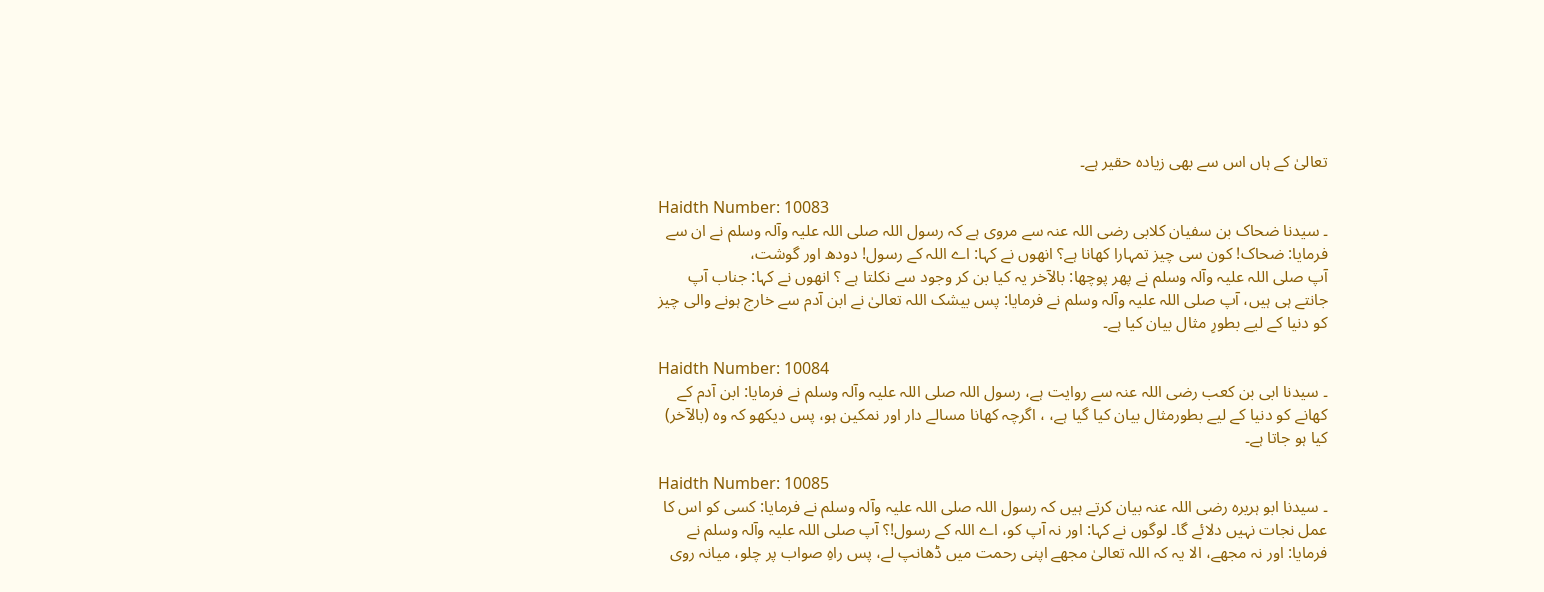تعالیٰ کے ہاں اس سے بھی زیادہ حقیر ہے۔

Haidth Number: 10083
۔ سیدنا ضحاک بن سفیان کلابی ‌رضی ‌اللہ ‌عنہ سے مروی ہے کہ رسول اللہ ‌صلی ‌اللہ ‌علیہ ‌وآلہ ‌وسلم نے ان سے فرمایا: ضحاک! کون سی چیز تمہارا کھانا ہے؟ انھوں نے کہا: اے اللہ کے رسول! دودھ اور گوشت، آپ ‌صلی ‌اللہ ‌علیہ ‌وآلہ ‌وسلم نے پھر پوچھا: بالآخر یہ کیا بن کر وجود سے نکلتا ہے ؟ انھوں نے کہا: جناب آپ جانتے ہی ہیں، آپ ‌صلی ‌اللہ ‌علیہ ‌وآلہ ‌وسلم نے فرمایا: پس بیشک اللہ تعالیٰ نے ابن آدم سے خارج ہونے والی چیز کو دنیا کے لیے بطورِ مثال بیان کیا ہے۔

Haidth Number: 10084
۔ سیدنا ابی بن کعب ‌رضی ‌اللہ ‌عنہ سے روایت ہے، رسول اللہ ‌صلی ‌اللہ ‌علیہ ‌وآلہ ‌وسلم نے فرمایا: ابن آدم کے کھانے کو دنیا کے لیے بطورمثال بیان کیا گیا ہے، ، اگرچہ کھانا مسالے دار اور نمکین ہو، پس دیکھو کہ وہ (بالآخر) کیا ہو جاتا ہے۔

Haidth Number: 10085
۔ سیدنا ابو ہریرہ ‌رضی ‌اللہ ‌عنہ بیان کرتے ہیں کہ رسول اللہ ‌صلی ‌اللہ ‌علیہ ‌وآلہ ‌وسلم نے فرمایا: کسی کو اس کا عمل نجات نہیں دلائے گا۔ لوگوں نے کہا: اور نہ آپ کو، اے اللہ کے رسول!؟ آپ ‌صلی ‌اللہ ‌علیہ ‌وآلہ ‌وسلم نے فرمایا: اور نہ مجھے، الا یہ کہ اللہ تعالیٰ مجھے اپنی رحمت میں ڈھانپ لے، پس راہِ صواب پر چلو، میانہ روی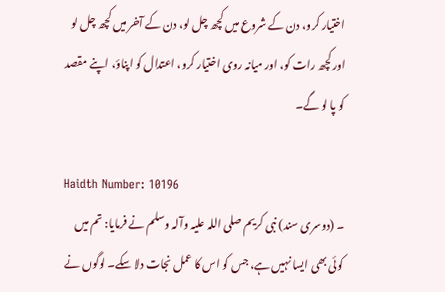اختیار کرو، دن کے شروع میں کچھ چل لو، دن کے آخر میں کچھ چل لو اور کچھ رات کو، اور میانہ روی اختیار کرو، اعتدال کو اپناؤ، اپنے مقصد کو پا لو گے۔

Haidth Number: 10196
۔ (دوسری سند) نبی کریم ‌صلی ‌اللہ ‌علیہ ‌وآلہ ‌وسلم نے فرمایا: تم میں کوئی بھی ایسا نہیں ہے، جس کو اس کا عمل نجات دلا سکے۔ لوگوں نے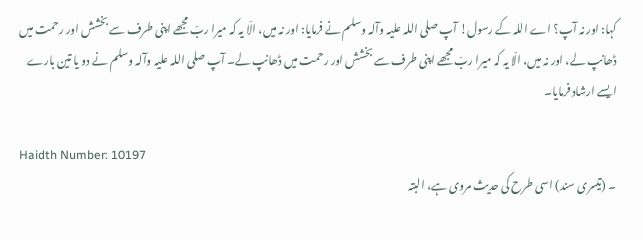کہا: اور نہ آپ؟ اے اللہ کے رسول! آپ ‌صلی ‌اللہ ‌علیہ ‌وآلہ ‌وسلم نے فرمایا: اور نہ میں، الّا یہ کہ میرا ربّ مجھے اپنی طرف سے بخشش اور رحمت میں ڈھانپ لے، اور نہ میں، الّا یہ کہ میرا ربّ مجھے اپنی طرف سے بخشش اور رحمت میں ڈھانپ لے۔ آپ ‌صلی ‌اللہ ‌علیہ ‌وآلہ ‌وسلم نے دو یا تین بارے ایسے ارشاد فرمایا۔

Haidth Number: 10197
۔ (تیسری سند) اسی طرح کی حدیث مروی ہے، البتہ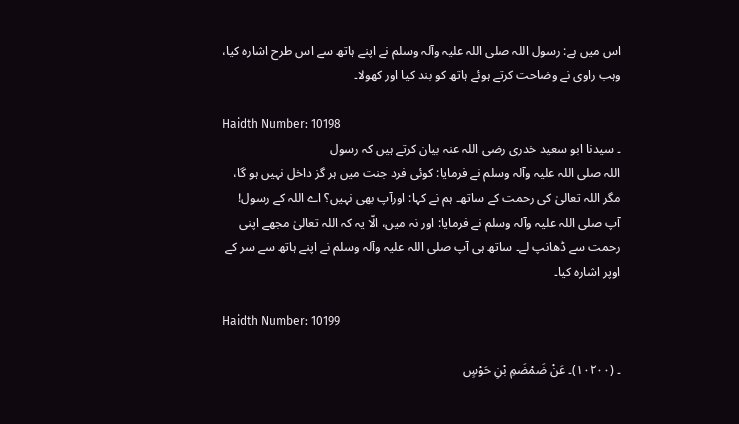اس میں ہے: رسول اللہ ‌صلی ‌اللہ ‌علیہ ‌وآلہ ‌وسلم نے اپنے ہاتھ سے اس طرح اشارہ کیا، وہب راوی نے وضاحت کرتے ہوئے ہاتھ کو بند کیا اور کھولا۔

Haidth Number: 10198
۔ سیدنا ابو سعید خدری ‌رضی ‌اللہ ‌عنہ بیان کرتے ہیں کہ رسول اللہ ‌صلی ‌اللہ ‌علیہ ‌وآلہ ‌وسلم نے فرمایا: کوئی فرد جنت میں ہر گز داخل نہیں ہو گا، مگر اللہ تعالیٰ کی رحمت کے ساتھ۔ ہم نے کہا: اورآپ بھی نہیں؟ اے اللہ کے رسول! آپ ‌صلی ‌اللہ ‌علیہ ‌وآلہ ‌وسلم نے فرمایا: اور نہ میں، الّا یہ کہ اللہ تعالیٰ مجھے اپنی رحمت سے ڈھانپ لے۔ ساتھ ہی آپ ‌صلی ‌اللہ ‌علیہ ‌وآلہ ‌وسلم نے اپنے ہاتھ سے سر کے اوپر اشارہ کیا۔

Haidth Number: 10199

۔ (۱۰۲۰۰)۔ عَنْ ضَمْضَمِ بْنِ حَوْسٍ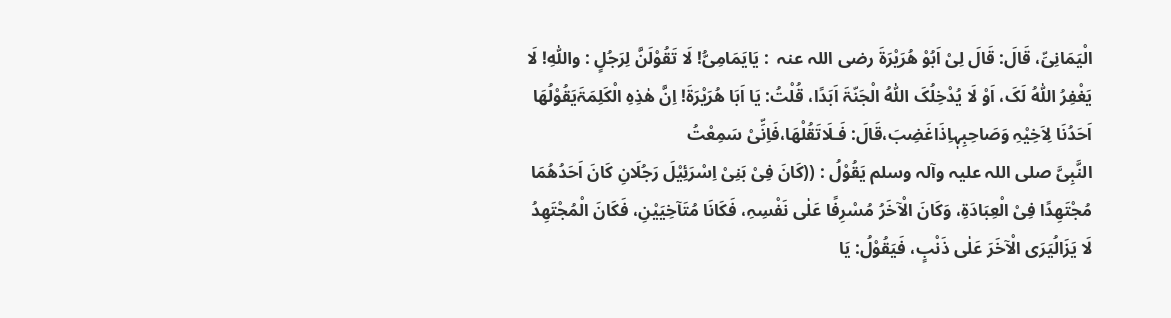الْیَمَانِیِّ، قَالَ: قَالَ لِیْ اَبُوْ ھُرَیْرَۃَ ‌رضی ‌اللہ ‌عنہ ‌ : یَایَمَامِیُّ! لَا تَقُوْلَنَّ لِرَجُلٍ : واللّٰہِ! لَا یَغْفِرُ اللّٰہُ لَکَ، اَوْ لَا یُدْخِلُکَ اللّٰہُ الْجَنّۃَ اَبَدًا، قُلْتُ: یَا اَبَا ھُرَیْرَۃَ! اِنَّ ھٰذِہِ الْکَلِمَۃَیَقُوْلُھَا اَحَدُنَا لِاَخِیْہِ وَصَاحِبِہٖاِذَاغَضِبَ،قَالَ: فَـلَاتَقُلْھَا،فَاِنِّیْ سَمِعْتُ النَّبِیَّ ‌صلی ‌اللہ ‌علیہ ‌وآلہ ‌وسلم یَقُوْلُ : ((کَانَ فِیْ بَنِیْ اِسْرَئِیْلَ رَجُلَانِ کَانَ اَحَدُھُمَا مُجْتَھِدًا فِیْ الْعِبَادَۃِ، وَکَانَ الْآخَرُ مُسْرِفًا عَلٰی نَفْسِہِ، فَکَانَا مُتَآخِیَیْنِ، فَکَانَ الْمُجْتَھِدُ لَا یَزَالُیَرَی الْآخَرَ عَلٰی ذَنْبٍ، فَیَقُوْلُ: یَا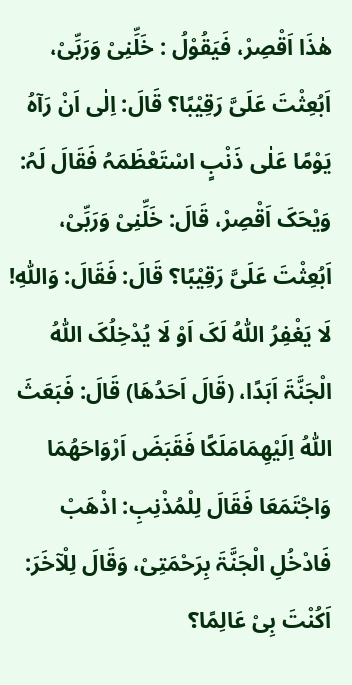ھٰذَا اَقْصِرْ، فَیَقُوْلُ : خَلِّنِیْ وَرَبِّیْ، اَبُعِثْتَ عَلَیَّ رَقِیْبًا؟ قَالَ: اِلٰی اَنْ رَآہُ یَوْمًا عَلٰی ذَنْبٍ اسْتَعْظَمَہُ فَقَالَ لَہُ: وَیْحَکَ اَقْصِرْ، قَالَ: خَلِّنِیْ وَرَبِّیْ، اَبُعِثْتَ عَلَیَّ رَقِیْبًا؟ قَالَ: فَقَالَ: وَاللّٰہِ! لَا یَغْفِرُ اللّٰہُ لَکَ اَوْ لَا یُدْخِلُکَ اللّٰہُ الْجَنَّۃَ اَبَدًا، (قَالَ اَحَدُھَا) قَالَ: فَبَعَثَ اللّٰہُ اِلَیْھِمَامَلَکًا فَقَبَضَ اَرْوَاحَھُمَا وَاجْتَمَعَا فَقَالَ لِلْمُذْنِبِ: اذْھَبْ فَادْخُلِ الْجَنَّۃَ بِرَحْمَتِیْ، وَقَالَ لِلْآخَرَ: اَکُنْتَ بِیْ عَالِمًا؟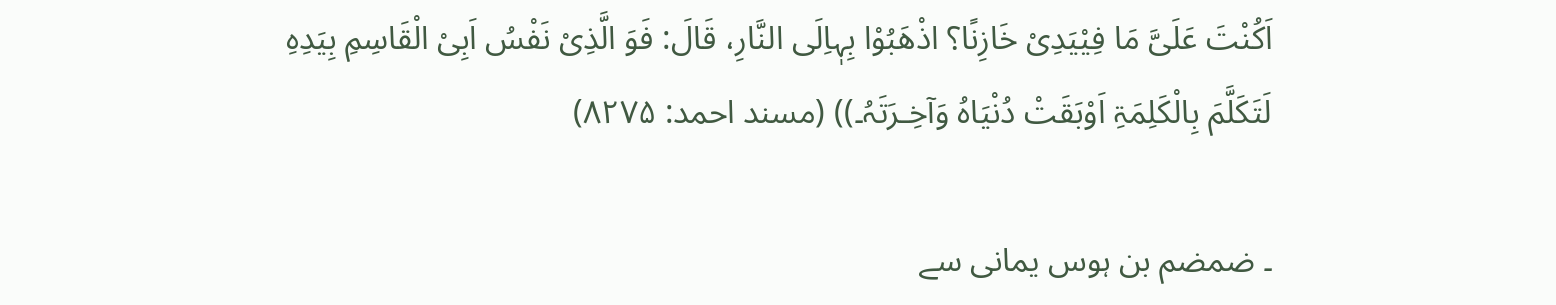اَکُنْتَ عَلَیَّ مَا فِیْیَدِیْ خَازِنًا؟ اذْھَبُوْا بِہٖاِلَی النَّارِ، قَالَ: فَوَ الَّذِیْ نَفْسُ اَبِیْ الْقَاسِمِ بِیَدِہِ لَتَکَلَّمَ بِالْکَلِمَۃِ اَوْبَقَتْ دُنْیَاہُ وَآخِـرَتَہُ۔)) (مسند احمد: ۸۲۷۵)

۔ ضمضم بن ہوس یمانی سے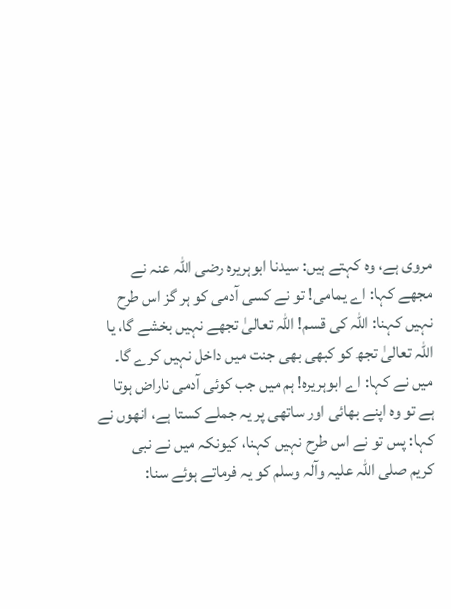مروی ہے، وہ کہتے ہیں: سیدنا ابوہریرہ ‌رضی ‌اللہ ‌عنہ نے مجھے کہا: اے یمامی! تو نے کسی آدمی کو ہر گز اس طرح نہیں کہنا: اللہ کی قسم! اللہ تعالیٰ تجھے نہیں بخشے گا، یا اللہ تعالیٰ تجھ کو کبھی بھی جنت میں داخل نہیں کرے گا۔ میں نے کہا: اے ابوہریرہ! ہم میں جب کوئی آدمی ناراض ہوتا ہے تو وہ اپنے بھائی اور ساتھی پر یہ جملے کستا ہے، انھوں نے کہا: پس تو نے اس طرح نہیں کہنا، کیونکہ میں نے نبی کریم ‌صلی ‌اللہ ‌علیہ ‌وآلہ ‌وسلم کو یہ فرماتے ہوئے سنا: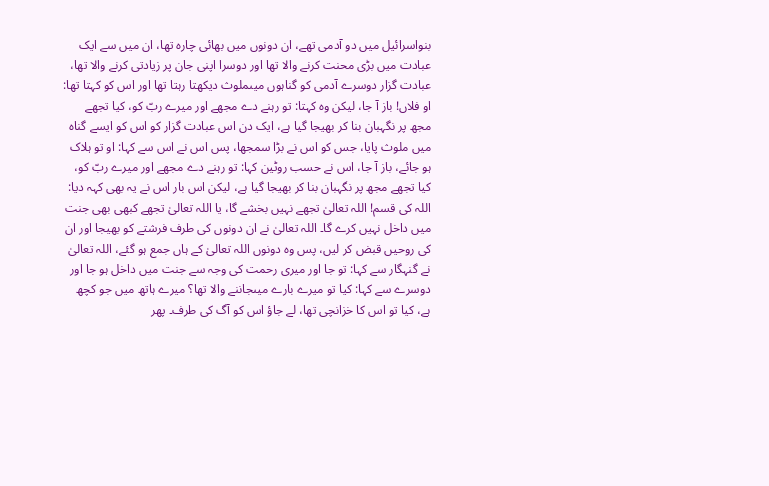بنواسرائیل میں دو آدمی تھے، ان دونوں میں بھائی چارہ تھا، ان میں سے ایک عبادت میں بڑی محنت کرنے والا تھا اور دوسرا اپنی جان پر زیادتی کرنے والا تھا، عبادت گزار دوسرے آدمی کو گناہوں میںملوث دیکھتا رہتا تھا اور اس کو کہتا تھا: او فلاں! باز آ جا، لیکن وہ کہتا: تو رہنے دے مجھے اور میرے ربّ کو، کیا تجھے مجھ پر نگہبان بنا کر بھیجا گیا ہے، ایک دن اس عبادت گزار کو اس کو ایسے گناہ میں ملوث پایا، جس کو اس نے بڑا سمجھا، پس اس نے اس سے کہا: او تو ہلاک ہو جائے، باز آ جا، اس نے حسب روٹین کہا: تو رہنے دے مجھے اور میرے ربّ کو، کیا تجھے مجھ پر نگہبان بنا کر بھیجا گیا ہے، لیکن اس بار اس نے یہ بھی کہہ دیا: اللہ کی قسم! اللہ تعالیٰ تجھے نہیں بخشے گا، یا اللہ تعالیٰ تجھے کبھی بھی جنت میں داخل نہیں کرے گا۔ اللہ تعالیٰ نے ان دونوں کی طرف فرشتے کو بھیجا اور ان کی روحیں قبض کر لیں، پس وہ دونوں اللہ تعالیٰ کے ہاں جمع ہو گئے، اللہ تعالیٰ نے گنہگار سے کہا: تو جا اور میری رحمت کی وجہ سے جنت میں داخل ہو جا اور دوسرے سے کہا: کیا تو میرے بارے میںجاننے والا تھا؟ میرے ہاتھ میں جو کچھ ہے، کیا تو اس کا خزانچی تھا، لے جاؤ اس کو آگ کی طرف۔ پھر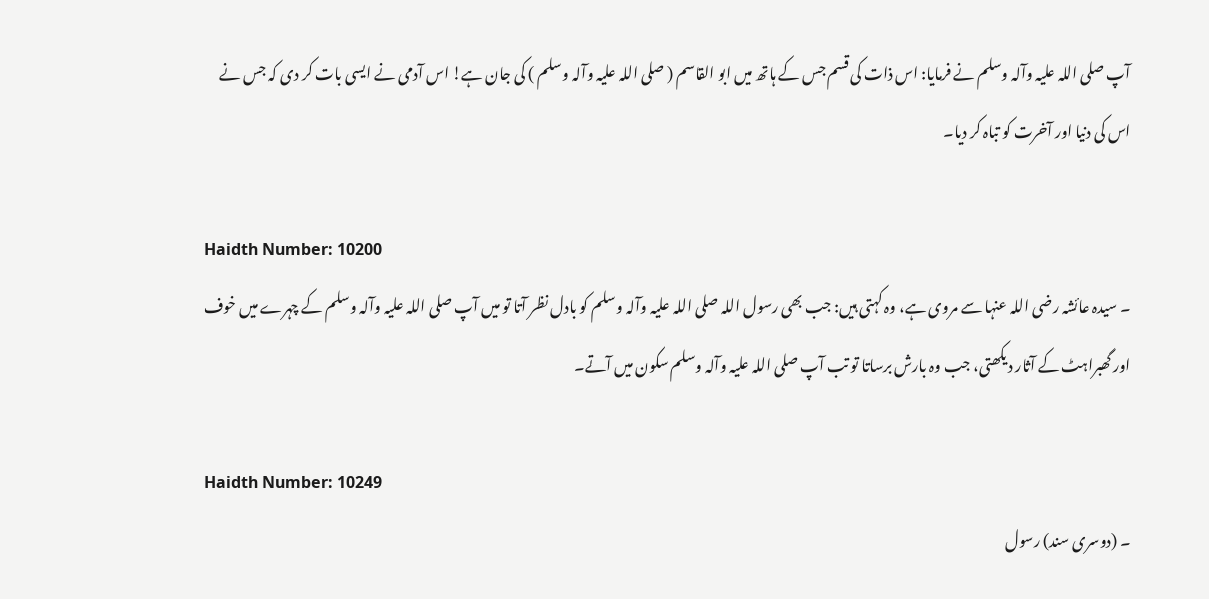آپ ‌صلی ‌اللہ ‌علیہ ‌وآلہ ‌وسلم نے فرمایا: اس ذات کی قسم جس کے ہاتھ میں ابو القاسم ( صلی ‌اللہ ‌علیہ ‌وآلہ ‌وسلم ) کی جان ہے! اس آدمی نے ایسی بات کر دی کہ جس نے اس کی دنیا اور آخرت کو تباہ کر دیا۔

Haidth Number: 10200
۔ سیدہ عائشہ ‌رضی ‌اللہ ‌عنہا سے مروی ہے، وہ کہتی ہیں: جب بھی رسول اللہ ‌صلی ‌اللہ ‌علیہ ‌وآلہ ‌وسلم کو بادل نظر آتا تو میں آپ ‌صلی ‌اللہ ‌علیہ ‌وآلہ ‌وسلم کے چہرے میں خوف اور گھبراہٹ کے آثار دیکھتی، جب وہ بارش برساتا تو تب آپ ‌صلی ‌اللہ ‌علیہ ‌وآلہ ‌وسلم سکون میں آتے۔

Haidth Number: 10249
۔ (دوسری سند) رسول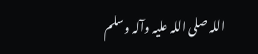اللہ ‌صلی ‌اللہ ‌علیہ ‌وآلہ ‌وسلم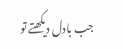جب بادل دیکھتے تو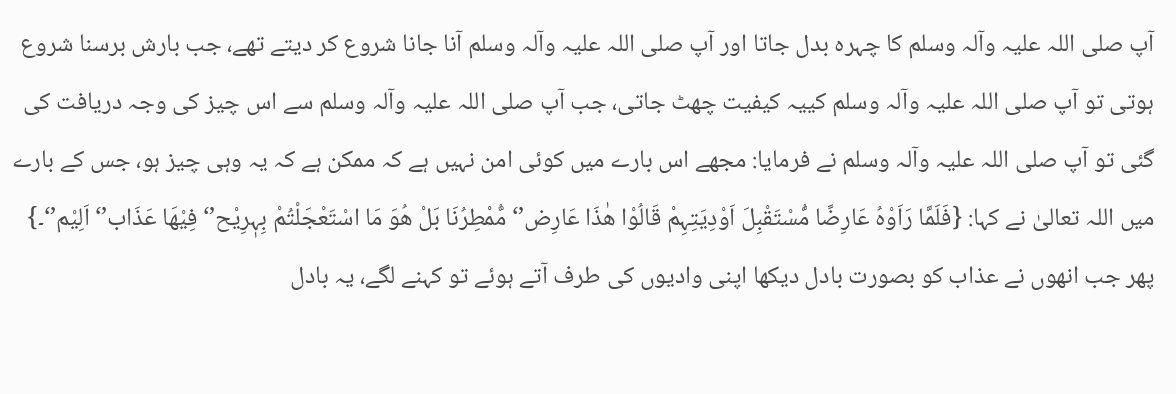آپ ‌صلی ‌اللہ ‌علیہ ‌وآلہ ‌وسلم کا چہرہ بدل جاتا اور آپ ‌صلی ‌اللہ ‌علیہ ‌وآلہ ‌وسلم آنا جانا شروع کر دیتے تھے، جب بارش برسنا شروع ہوتی تو آپ ‌صلی ‌اللہ ‌علیہ ‌وآلہ ‌وسلم کییہ کیفیت چھٹ جاتی، جب آپ ‌صلی ‌اللہ ‌علیہ ‌وآلہ ‌وسلم سے اس چیز کی وجہ دریافت کی گئی تو آپ ‌صلی ‌اللہ ‌علیہ ‌وآلہ ‌وسلم نے فرمایا: مجھے اس بارے میں کوئی امن نہیں ہے کہ ممکن ہے کہ یہ وہی چیز ہو، جس کے بارے میں اللہ تعالیٰ نے کہا: {فَلَمَّا رَاَوْہُ عَارِضًا مُّسْتَقْبِلَ اَوْدِیَتِہِمْ قَالُوْا ھٰذَا عَارِض’‘ مُّمْطِرُنَا بَلْ ھُوَ مَا اسْتَعْجَلْتُمْ بِہٖرِیْح’‘ فِیْھَا عَذَاب’‘ اَلِیْم’‘۔} پھر جب انھوں نے عذاب کو بصورت بادل دیکھا اپنی وادیوں کی طرف آتے ہوئے تو کہنے لگے، یہ بادل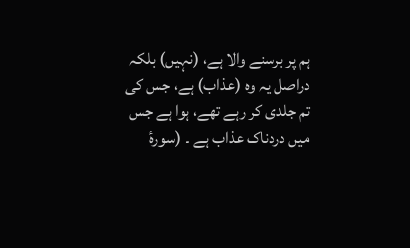ہم پر برسنے والا ہے، (نہیں) بلکہ دراصل یہ وہ (عذاب) ہے، جس کی تم جلدی کر رہے تھے، ہوا ہے جس میں دردناک عذاب ہے ۔ (سورۂ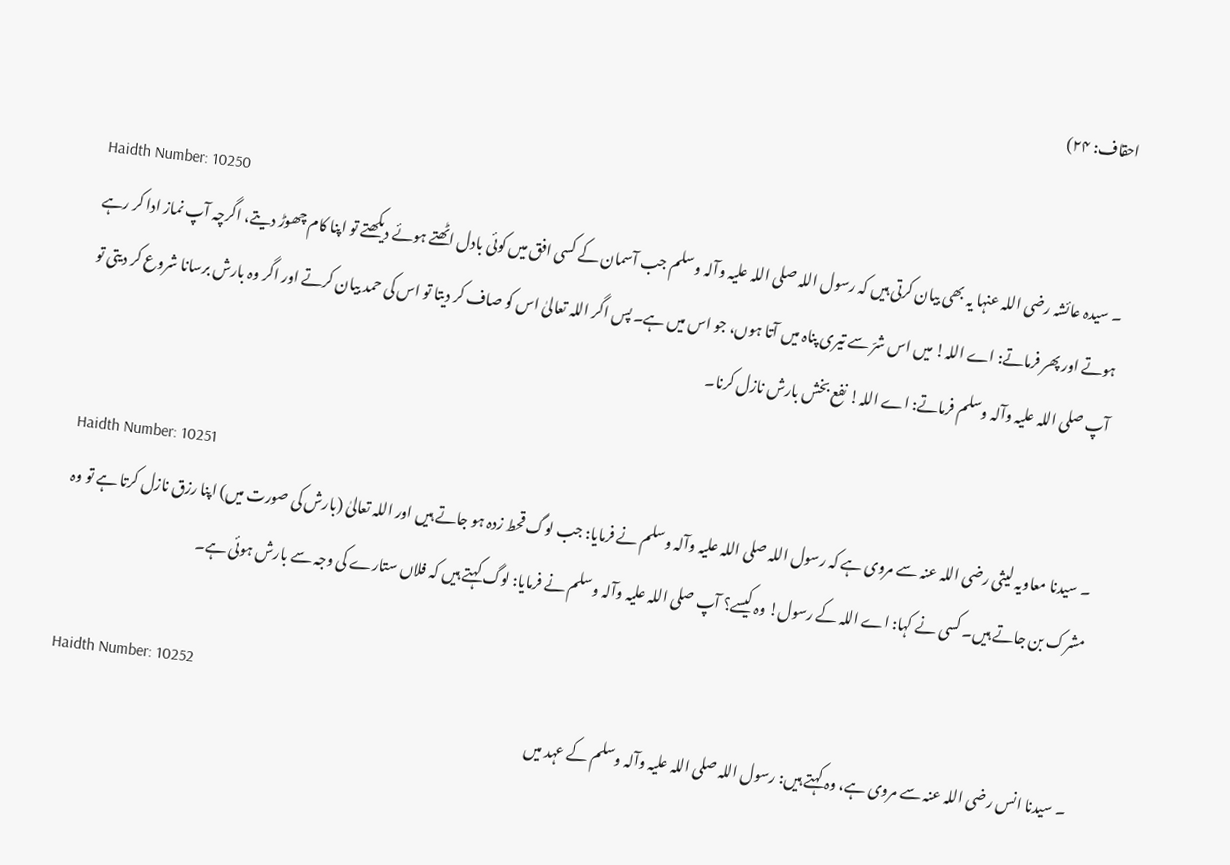احقاف: ۲۴)

Haidth Number: 10250
۔ سیدہ عائشہ ‌رضی ‌اللہ ‌عنہا یہ بھی بیان کرتی ہیں کہ رسول اللہ ‌صلی ‌اللہ ‌علیہ ‌وآلہ ‌وسلم جب آسمان کے کسی افق میں کوئی بادل اٹھتے ہوئے دیکھتے تو اپنا کام چھوڑ دیتے، اگرچہ آپ نماز ادا کر رہے ہوتے اور پھر فرماتے: اے اللہ! میں اس شرّ سے تیری پناہ میں آتا ہوں، جو اس میں ہے۔ پس اگر اللہ تعالیٰ اس کو صاف کر دیتا تو اس کی حمد بیان کرتے اور اگر وہ بارش برسانا شروع کر دیتی تو آپ ‌صلی ‌اللہ ‌علیہ ‌وآلہ ‌وسلم فرماتے: اے اللہ! نفع بخش بارش نازل کرنا۔

Haidth Number: 10251
۔ سیدنا معاویہ لیثی ‌رضی ‌اللہ ‌عنہ سے مروی ہے کہ رسول اللہ ‌صلی ‌اللہ ‌علیہ ‌وآلہ ‌وسلم نے فرمایا: جب لوگ قحط زدہ ہو جاتے ہیں اور اللہ تعالیٰ (بارش کی صورت میں) اپنا رزق نازل کرتا ہے تو وہ مشرک بن جاتے ہیں۔ کسی نے کہا: اے اللہ کے رسول! وہ کیسے؟ آپ ‌صلی ‌اللہ ‌علیہ ‌وآلہ ‌وسلم نے فرمایا: لوگ کہتے ہیں کہ فلاں ستارے کی وجہ سے بارش ہوئی ہے۔

Haidth Number: 10252
۔ سیدنا انس ‌رضی ‌اللہ ‌عنہ سے مروی ہے، وہ کہتے ہیں: رسول اللہ ‌صلی ‌اللہ ‌علیہ ‌وآلہ ‌وسلم کے عہد میں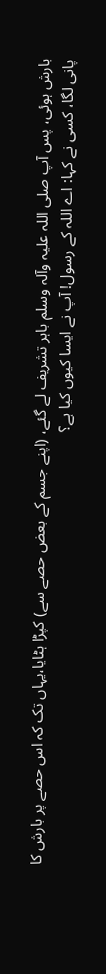بارش ہوئی، پس آپ ‌صلی ‌اللہ ‌علیہ ‌وآلہ ‌وسلم باہر تشریف لے گئے، (اپنے جسم کے بعض حصے سے) کپڑا ہٹایا،یہاں تک کہ اس حصے پر بارش کا پانی لگا، کسی نے کہا: اے اللہ کے رسول! آپ نے ایسا کیوں کیا ہے؟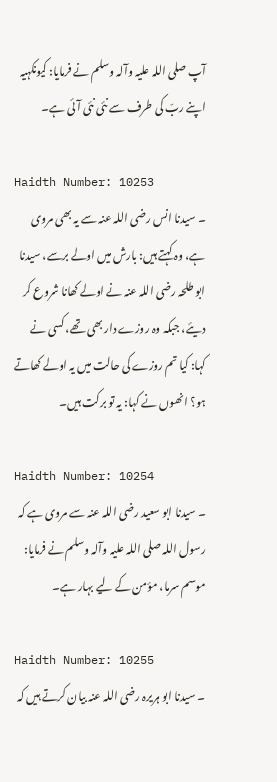آپ ‌صلی ‌اللہ ‌علیہ ‌وآلہ ‌وسلم نے فرمایا: کیونکہیہ اپنے ربّ کی طرف سے نئی نئی آئی ہے۔

Haidth Number: 10253
۔ سیدنا انس ‌رضی ‌اللہ ‌عنہ سے یہ بھی مروی ہے، وہ کہتے ہیں: بارش میں اولے برسے، سیدنا ابو طلحہ ‌رضی ‌اللہ ‌عنہ نے اولے کھانا شروع کر دیئے، جبکہ وہ روزے دار بھی تھے، کسی نے کہا: کیا تم روزے کی حالت میں یہ اولے کھاتے ہو؟ انھوں نے کہا: یہ تو برکت ہیں۔

Haidth Number: 10254
۔ سیدنا ابو سعید ‌رضی ‌اللہ ‌عنہ سے مروی ہے کہ رسول اللہ ‌صلی ‌اللہ ‌علیہ ‌وآلہ ‌وسلم نے فرمایا: موسم سرما، مؤمن کے لیے بہار ہے۔

Haidth Number: 10255
۔ سیدنا ابو ہریرہ ‌رضی ‌اللہ ‌عنہ بیان کرتے ہیں کہ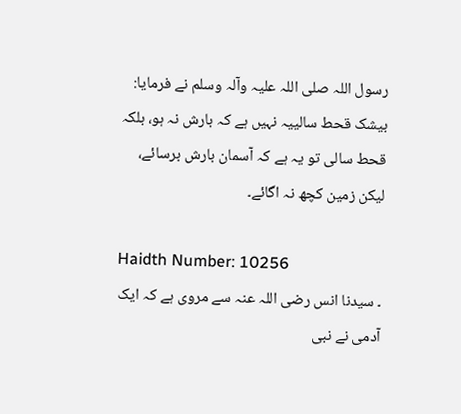رسول اللہ ‌صلی ‌اللہ ‌علیہ ‌وآلہ ‌وسلم نے فرمایا: بیشک قحط سالییہ نہیں ہے کہ بارش نہ ہو، بلکہ قحط سالی تو یہ ہے کہ آسمان بارش برسائے، لیکن زمین کچھ نہ اگائے۔

Haidth Number: 10256
۔ سیدنا انس ‌رضی ‌اللہ ‌عنہ سے مروی ہے کہ ایک آدمی نے نبی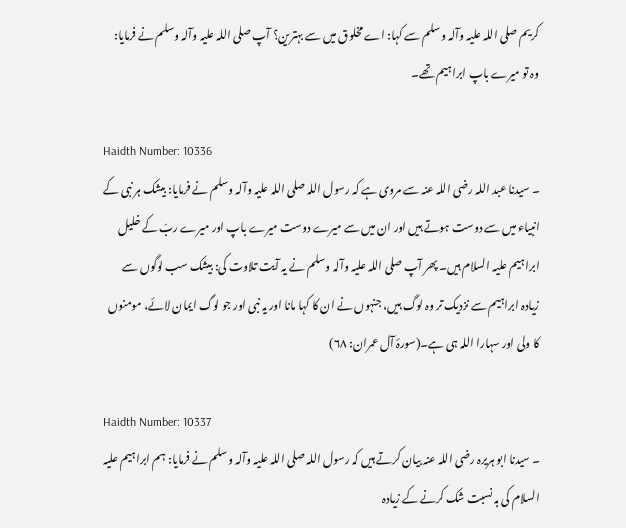کریم ‌صلی ‌اللہ ‌علیہ ‌وآلہ ‌وسلم سے کہا: اے مخلوق میں سے بہترین؟ آپ ‌صلی ‌اللہ ‌علیہ ‌وآلہ ‌وسلم نے فرمایا: وہ تو میرے باپ ابراہیم تھے۔

Haidth Number: 10336
۔ سیدنا عبد اللہ ‌رضی ‌اللہ ‌عنہ سے مروی ہے کہ رسول اللہ ‌صلی ‌اللہ ‌علیہ ‌وآلہ ‌وسلم نے فرمایا: بیشک ہر نبی کے انبیاء میں سے دوست ہوتے ہیں اور ان میں سے میرے دوست میرے باپ اور میرے ربّ کے خلیل ابراہیم علیہ السلام ہیں۔ پھر آپ ‌صلی ‌اللہ ‌علیہ ‌وآلہ ‌وسلم نے یہ آیت تلاوت کی: بیشک سب لوگوں سے زیادہ ابراہیم سے نزدیک تر وہ لوگ ہیں، جنہوں نے ان کا کہا مانا اور یہ نبی اور جو لوگ ایمان لائے، مومنوں کا ولی اور سہارا اللہ ہی ہے۔(سورۂ آل عمران: ۶۸)

Haidth Number: 10337
۔ سیدنا ابو ہریرہ ‌رضی ‌اللہ ‌عنہ بیان کرتے ہیں کہ رسول اللہ ‌صلی ‌اللہ ‌علیہ ‌وآلہ ‌وسلم نے فرمایا: ہم ابراہیم علیہ السلام کی بہ نسبت شک کرنے کے زیادہ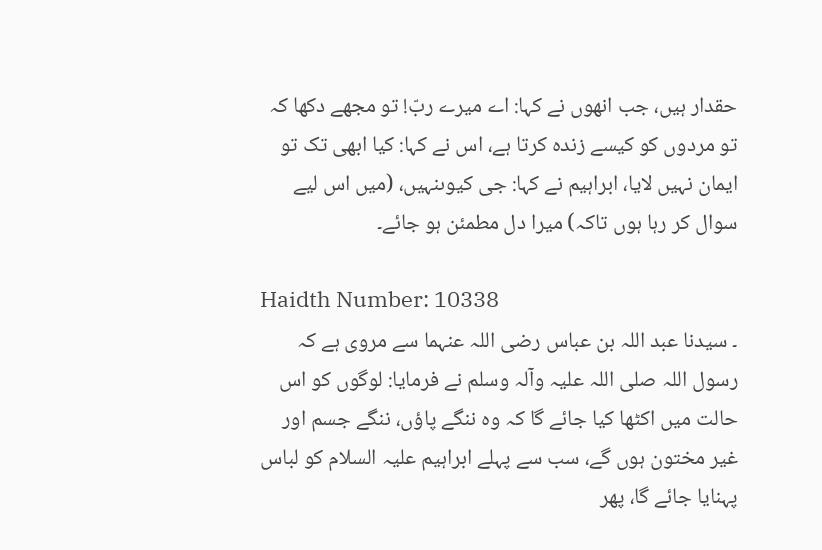حقدار ہیں، جب انھوں نے کہا: اے میرے ربّ! تو مجھے دکھا کہ تو مردوں کو کیسے زندہ کرتا ہے، اس نے کہا: کیا ابھی تک تو ایمان نہیں لایا، ابراہیم نے کہا: جی کیوںنہیں، (میں اس لیے سوال کر رہا ہوں تاکہ) میرا دل مطمئن ہو جائے۔

Haidth Number: 10338
۔ سیدنا عبد اللہ بن عباس ‌رضی ‌اللہ ‌عنہما سے مروی ہے کہ رسول اللہ ‌صلی ‌اللہ ‌علیہ ‌وآلہ ‌وسلم نے فرمایا: لوگوں کو اس حالت میں اکٹھا کیا جائے گا کہ وہ ننگے پاؤں، ننگے جسم اور غیر مختون ہوں گے، سب سے پہلے ابراہیم علیہ السلام کو لباس پہنایا جائے گا، پھر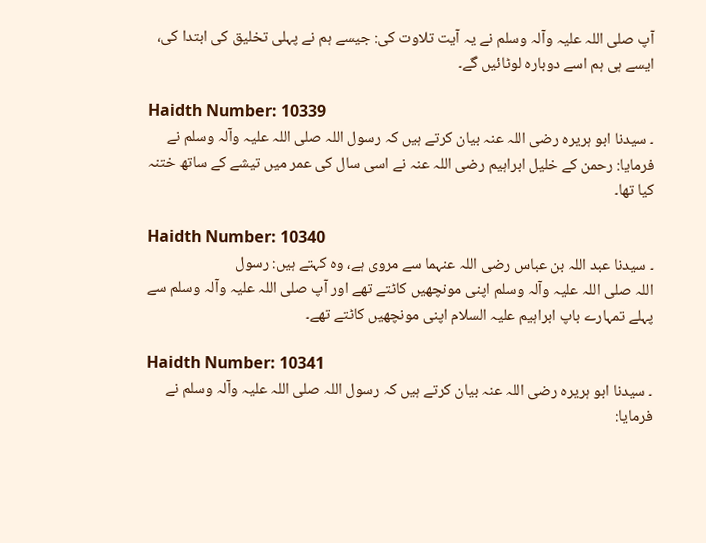آپ ‌صلی ‌اللہ ‌علیہ ‌وآلہ ‌وسلم نے یہ آیت تلاوت کی: جیسے ہم نے پہلی تخلیق کی ابتدا کی، ایسے ہی ہم اسے دوبارہ لوٹائیں گے۔

Haidth Number: 10339
۔ سیدنا ابو ہریرہ ‌رضی ‌اللہ ‌عنہ بیان کرتے ہیں کہ رسول اللہ ‌صلی ‌اللہ ‌علیہ ‌وآلہ ‌وسلم نے فرمایا: رحمن کے خلیل ابراہیم ‌رضی ‌اللہ ‌عنہ نے اسی سال کی عمر میں تیشے کے ساتھ ختنہ کیا تھا۔

Haidth Number: 10340
۔ سیدنا عبد اللہ بن عباس ‌رضی ‌اللہ ‌عنہما سے مروی ہے، وہ کہتے ہیں: رسول اللہ ‌صلی ‌اللہ ‌علیہ ‌وآلہ ‌وسلم اپنی مونچھیں کاٹتے تھے اور آپ ‌صلی ‌اللہ ‌علیہ ‌وآلہ ‌وسلم سے پہلے تمہارے باپ ابراہیم علیہ السلام اپنی مونچھیں کاٹتے تھے۔

Haidth Number: 10341
۔ سیدنا ابو ہریرہ ‌رضی ‌اللہ ‌عنہ بیان کرتے ہیں کہ رسول اللہ ‌صلی ‌اللہ ‌علیہ ‌وآلہ ‌وسلم نے فرمایا: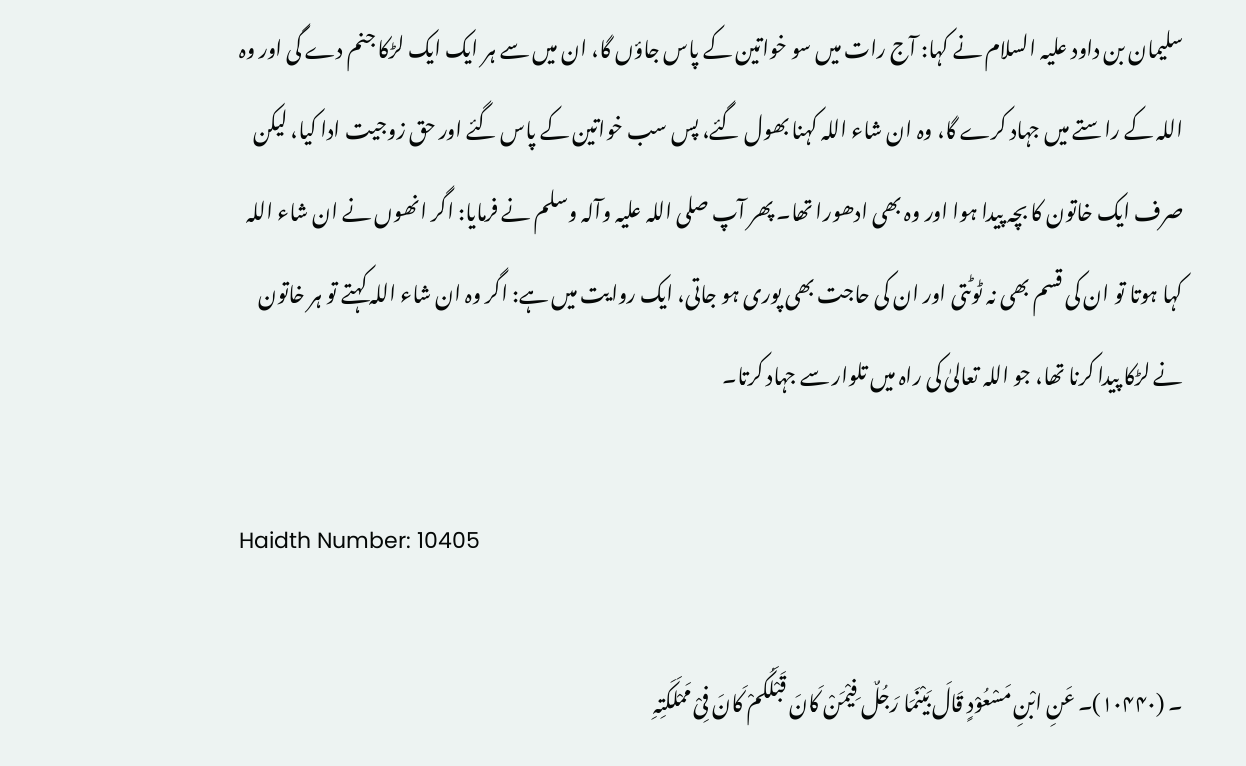سلیمان بن داود علیہ السلام نے کہا: آج رات میں سو خواتین کے پاس جاؤں گا، ان میں سے ہر ایک ایک لڑکا جنم دے گی اور وہ اللہ کے راستے میں جہاد کرے گا، وہ ان شاء اللہ کہنا بھول گئے، پس سب خواتین کے پاس گئے اور حق زوجیت ادا کیا، لیکن صرف ایک خاتون کا بچہ پیدا ہوا اور وہ بھی ادھورا تھا۔ پھر آپ ‌صلی ‌اللہ ‌علیہ ‌وآلہ ‌وسلم نے فرمایا: اگر انھوں نے ان شاء اللہ کہا ہوتا تو ان کی قسم بھی نہ ٹوٹتی اور ان کی حاجت بھی پوری ہو جاتی، ایک روایت میں ہے: اگر وہ ان شاء اللہ کہتے تو ہر خاتون نے لڑکا پیدا کرنا تھا، جو اللہ تعالیٰ کی راہ میں تلوار سے جہاد کرتا۔

Haidth Number: 10405

۔ (۱۰۴۴۰)۔ عَنِ ابْنِ مَسْعُوْدٍ قَالَ بَیْنَمَا رَجُلٌ فِیْمَنْ کَانَ قَبْلَکُمْ کَانَ فِیْ مَمْلَکَتِہِ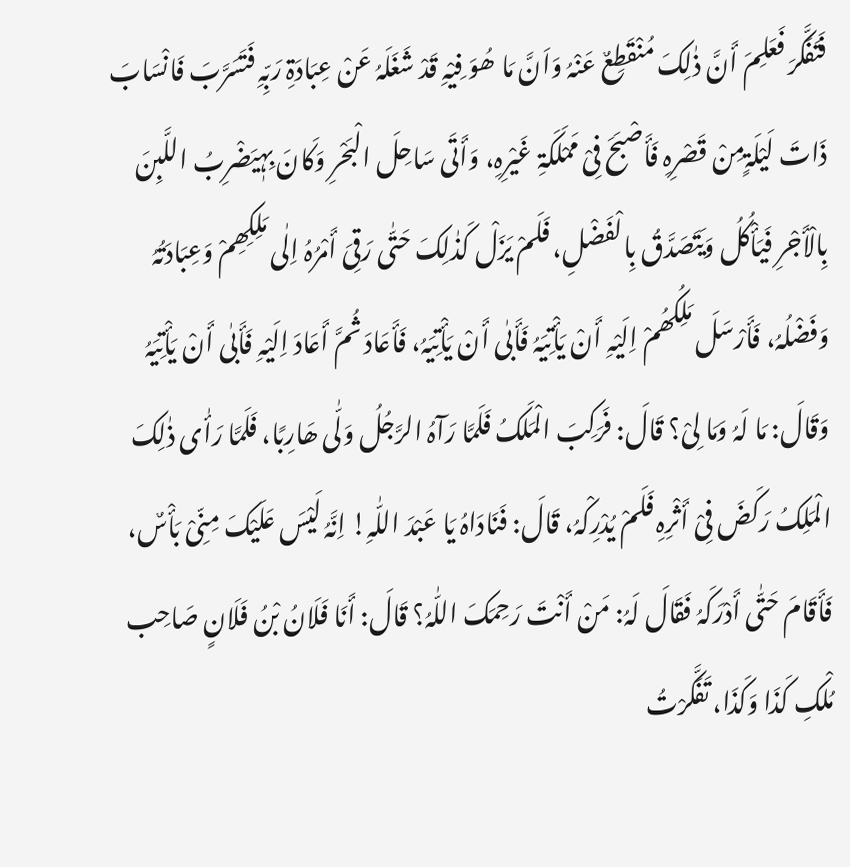فَتَفَکَّرَ فَعَلِمَ أَنَّ ذٰلِکَ مُنْقَطِعٌ عَنْہُ وَاَنَّ مَا ھُوَ فِیْہِ قَدْ شَغَلَہُ عَنْ عِبَادَۃِ رَبِّہِ فَتَسَرَّبَ فَانْسَابَ ذَاتَ لَیْلَۃٍمِنْ قَصْرِہِ فَأَصْبَحَ فِیْ مَمْلَکَۃِ غَیْرِہِ، وَأَتَی سَاحِلَ الْبَحْرِ وَکَانَ بِہٖیَضْرِبُ اللَّبِنَ بِالْأَجْرِ فَیَأْکُلُ وَیَتَصَدَّقُ بِالْفَضْلِ، فَلَمْ یَزَلْ کَذٰلِکَ حَتّٰی رَقِیَ أَمْرُہُ اِلٰی مَلِکِھِمْ وَعِبَادَتُہُ وَفَضْلُہُ، فَأَرْسَلَ مَلِکُھُمْ اِلَیْہِ أَنْ یَأْتِیَہُ فَأَبٰی أَنْ یَأْتِیَہُ، فَأَعَادَ ثُمَّ أَعَادَ اِلَیْہِ فَأَبٰی أَنْ یَأْتِیَہُ وَقَالَ: مَا لَہُ وَمَا لِیْ؟ قَالَ: فَرَکِبَ الْمَلَکُ فَلَمَّا رَآہُ الرَّجُلُ وَلّٰی ھَارِبًا، فَلَمَّا رَأٰی ذٰلِکَ الْمَلِکُ رَکَضَ فِیْ أَثْرِہِ فَلَمْ یُدْرِکْہُ، قَالَ: فَنَادَاہُ یَا عَبْدَ اللّٰہِ! اِنَّہُ لَیْسَ عَلَیْکَ مِنِّیْ بَأْسٌ، فَأَقَامَ حَتّٰی أَدْرَکَہُ فَقَالَ لَہُ: مَنْ أَنْتَ رَحِمَکَ اللّٰہُ؟ قَالَ: أَنَا فَلَانُ بْنُ فَلَانٍ صَاحِب مُلْکِ کَذَا وَکَذَا، تَفَکَّرْتُ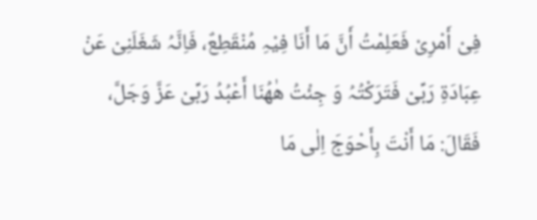فِیْ أَمْرِیْ فَعَلِمْتُ أَنَّ مَا أَنَا فِیْہِ مُنْقَطِعٌ، فَاِنَّہُ شَغَلَنِیْ عَنْ عِبَادَۃِ رَبِّیْ فَتَرَکْتُہُ وَ جِئْتُ ھٰھُنَا أَعْبُدُ رَبِّیْ عَزَّ وَجَلَّ، فَقَالَ: مَا أَنْتَ بِأَحْوَجَ اِلٰی مَا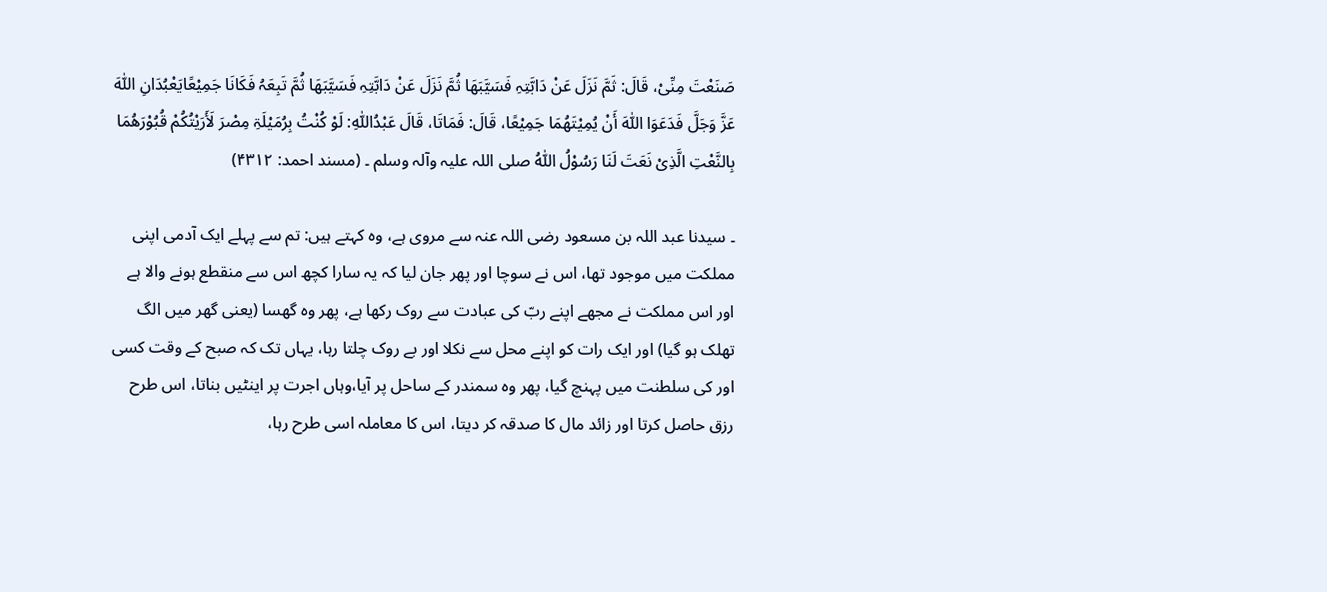صَنَعْتَ مِنِّیْ، قَالَ: ثَمَّ نَزَلَ عَنْ دَابَّتِہِ فَسَیَّبَھَا ثُمَّ نَزَلَ عَنْ دَابَّتِہِ فَسَیَّبَھَا ثُمَّ تَبِعَہُ فَکَانَا جَمِیْعًایَعْبُدَانِ اللّٰہَ عَزَّ وَجَلَّ فَدَعَوَا اللّٰہَ أَنْ یُمِیْتَھُمَا جَمِیْعًا، قَالَ: فَمَاتَا، قَالَ عَبْدُاللّٰہِ: لَوْ کُنْتُ بِرُمَیْلَۃِ مِصْرَ لَأَرَیْتُکُمْ قُبُوْرَھُمَا بِالنَّعْتِ الَّذِیْ نَعَتَ لَنَا رَسُوْلُ اللّٰہُ ‌صلی ‌اللہ ‌علیہ ‌وآلہ ‌وسلم ۔ (مسند احمد: ۴۳۱۲)

۔ سیدنا عبد اللہ بن مسعود ‌رضی ‌اللہ ‌عنہ سے مروی ہے، وہ کہتے ہیں: تم سے پہلے ایک آدمی اپنی مملکت میں موجود تھا، اس نے سوچا اور پھر جان لیا کہ یہ سارا کچھ اس سے منقطع ہونے والا ہے اور اس مملکت نے مجھے اپنے ربّ کی عبادت سے روک رکھا ہے، پھر وہ گھسا (یعنی گھر میں الگ تھلک ہو گیا) اور ایک رات کو اپنے محل سے نکلا اور بے روک چلتا رہا، یہاں تک کہ صبح کے وقت کسی اور کی سلطنت میں پہنچ گیا، پھر وہ سمندر کے ساحل پر آیا،وہاں اجرت پر اینٹیں بناتا، اس طرح رزق حاصل کرتا اور زائد مال کا صدقہ کر دیتا، اس کا معاملہ اسی طرح رہا،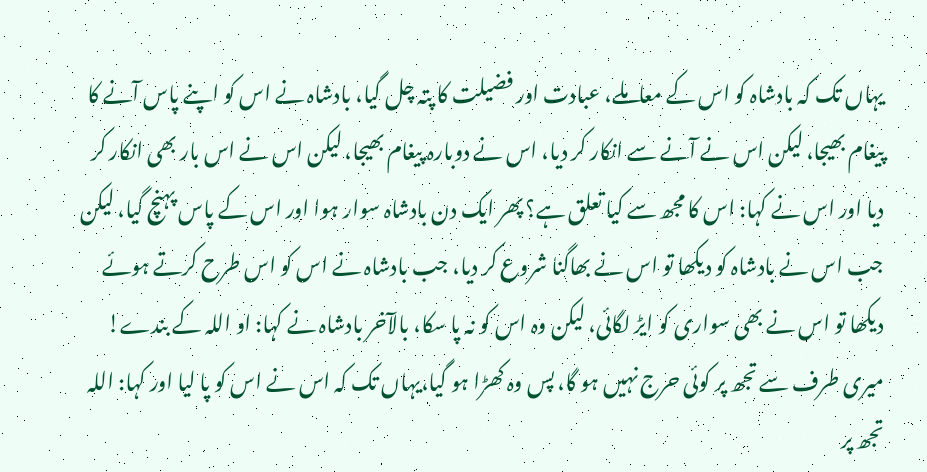یہاں تک کہ بادشاہ کو اس کے معاملے، عبادت اور فضیلت کا پتہ چل گیا، بادشاہ نے اس کو اپنے پاس آنے کا پیغام بھیجا، لیکن اس نے آنے سے انکار کر دیا، اس نے دوبارہ پیغام بھیجا، لیکن اس نے اس بار بھی انکار کر دیا اور اس نے کہا: اس کا مجھ سے کیا تعلق ہے؟ پھر ایک دن بادشاہ سوار ہوا اور اس کے پاس پہنچ گیا، لیکن جب اس نے بادشاہ کو دیکھا تو اس نے بھاگنا شروع کر دیا، جب بادشاہ نے اس کو اس طرح کرتے ہوئے دیکھا تو اس نے بھی سواری کو ایڑ لگائی، لیکن وہ اس کو نہ پا سکا، بالآخر بادشاہ نے کہا: او اللہ کے بندے! میری طرف سے تجھ پر کوئی حرج نہیں ہو گا، پس وہ کھڑا ہو گیا،یہاں تک کہ اس نے اس کو پا لیا اور کہا: اللہ تجھ پر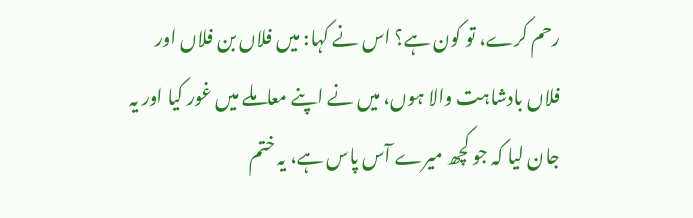رحم کرے، تو کون ہے؟ اس نے کہا: میں فلاں بن فلاں اور فلاں بادشاہت والا ہوں، میں نے اپنے معاملے میں غور کیا اور یہ جان لیا کہ جو کچھ میرے آس پاس ہے، یہ ختم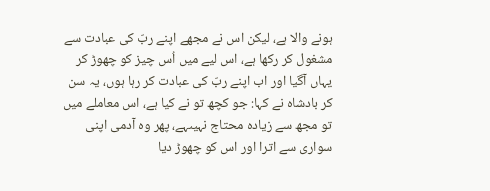ہونے والا ہے، لیکن اس نے مجھے اپنے ربّ کی عبادت سے مشغول کر رکھا ہے، اس لیے میں اُس چیز کو چھوڑ کر یہاں آگیا اور اب اپنے ربّ کی عبادت کر رہا ہوں، یہ سن کر بادشاہ نے کہا: جو کچھ تو نے کیا ہے، اس معاملے میں تو مجھ سے زیادہ محتاج نہیںہے، پھر وہ آدمی اپنی سواری سے اترا اور اس کو چھوڑ دیا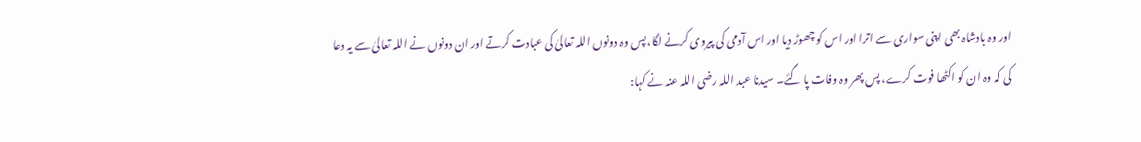اور وہ بادشاہ بھی اپنی سواری سے اترا اور اس کو چھوڑ دیا اور اس آدمی کی پیروی کرنے لگا، پس وہ دونوں اللہ تعالیٰ کی عبادت کرتے اور ان دونوں نے اللہ تعالیٰ سے یہ دعا کی کہ وہ ان کو اکٹھا فوت کرے، پس پھر وہ وفات پا گئے۔ سیدنا عبد اللہ ‌رضی ‌اللہ ‌عنہ نے کہا: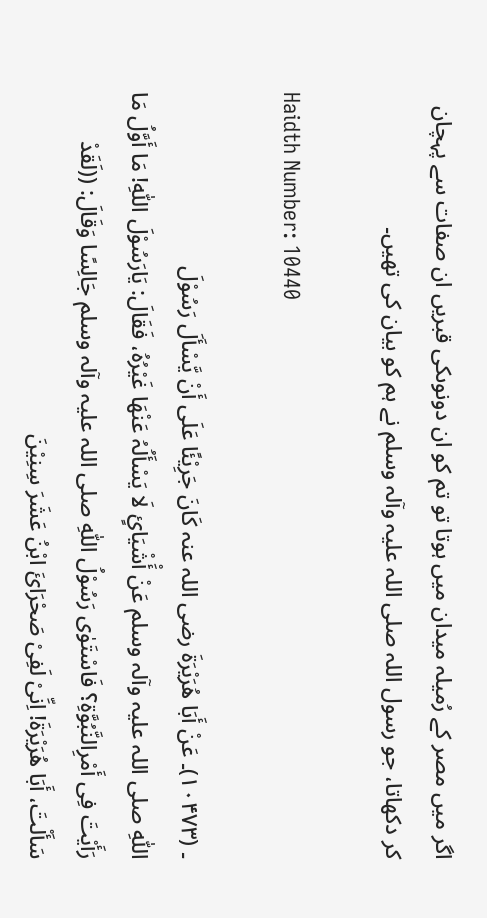اگر میں مصر کے رُمیلہ میدان میں ہوتا تو تم کو ان دونوںکی قبریں ان صفات سے پہچان کر دکھاتا، جو رسول اللہ ‌صلی ‌اللہ ‌علیہ ‌وآلہ ‌وسلم نے ہم کو بیان کی تھیں۔

Haidth Number: 10440

۔ (۱۰۴۷۳)۔ عَنْ أَبَا ھُرَیْرَۃَ ‌رضی ‌اللہ ‌عنہ ‌کَانَ جَرِیْئًا عَلَی أَنْ یَّسْأَلَ رَسُوْلَ اللّٰہِ ‌صلی ‌اللہ ‌علیہ ‌وآلہ ‌وسلم عَنْ أَْشْیَائٍ لَا یَسْأَلُہُ عَنْھَا غَیْرُہُ، فَقَالَ: یَارَسُوْلَ اللّٰہِ! مَا أَوَّلُ مَا رَأَیْتَ فِی أَمْرِالنَّبُوَّۃِ؟ فَاسْتَوٰی رَسُوْلُ اللّٰہِ ‌صلی ‌اللہ ‌علیہ ‌وآلہ ‌وسلم جَالِسًا وَقَالَ: ((لَقَدْ سَأَلْتَ، أَبَا ھُرَیْرَۃَ! اِنِّیْ لَفِیْ صَحْرَائَ ابْنُ عَشَرَ سِنِیْنَ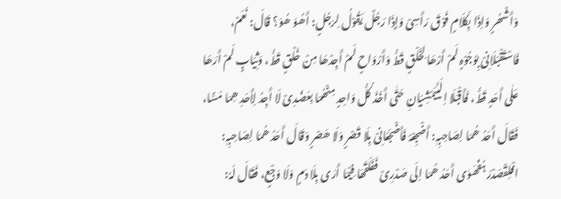وَأَشْھُرٍ وَاِذَا بِکَلَامٍ فَوْقَ رَأَسِیْ وَإِذَا رَجُلٌ یَقُوْلُ لِرَجُلٍ: أَھُوَ ھُوَ؟ قَالَ: نَعَمْ، فَاسْتَقْبَلَانِیْ بِوُجُوْہٍ لَمْ أَرْھَا لِخَلْقٍ قَطُّ وَأَرْوَاحٍ لَمْ أَجِدْھَا مِنْ خَلْقٍ قَطُّ، وَثِیَابٍ لَمْ أَرَھَا عَلٰی أَحَدٍ قَطُّ، فَأَقْبَلَا اِلَیَّیَمْشِیَانِ حَتّٰی أَخَذَ کُلُّ وَاحِدٍ مِنْھُمَا بِعَضُدِیْ لَا أَجِدُ لِأَحَدِ ھِمَا مَسًّا، فَقَالَ أَحَدُ ھُمَا لِصَاحِبِہٖ: أَضْجِعْہُ فَأَضْجَعَانِیْ بِلَا قَصْرٍ وَلَا ھَصْرٍ وَقَالَ أَحَدُ ھُمَا لِصَاحِبِہٖ: افْلِقْصَدْرَہُفَھَوٰی أَحَدُ ھُمَا اِلَی صَدْرِیْ فَفَلَقَھَا فِیْمَا أَرٰی بِلَا دَمٍ وَلَا وَجْعٍ، فَقَالَ لَہُ: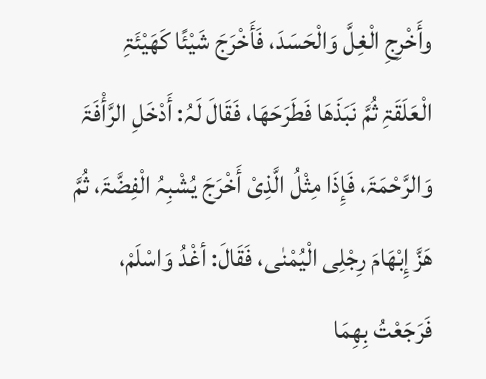وأَخْرِجِ الْغِلَّ وَالْحَسَدَ، فَأَخْرَجَ شَیْئًا کَھَیْئَۃِ الْعَلَقَۃِ ثُمَّ نَبَذَھَا فَطَرَحَھَا، فَقَالَ لَہُ: أَدْخَلِ الرَّأْفَۃَ وَالرَّحْمَۃَ، فَإِذَا مِثْلُ الَّذِیْ أَخْرَجَ یُشْبِہُ الْفِضَّۃَ، ثُمَّ ھَزَّ إِبْھَامَ رِجْلِی الْیُمْنٰی، فَقَالَ: أغْدُ وَاسْلَمْ، فَرَجَعْتُ بِھِمَا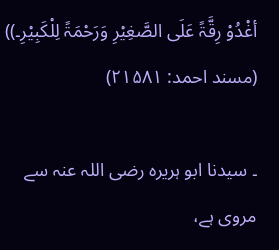أغْدُوْ رِقَّۃً عَلَی الصَّغِیْرِ وَرَحْمَۃً لِلْکَبِیْرِ۔)) (مسند احمد: ۲۱۵۸۱)

۔ سیدنا ابو ہریرہ ‌رضی ‌اللہ ‌عنہ سے مروی ہے،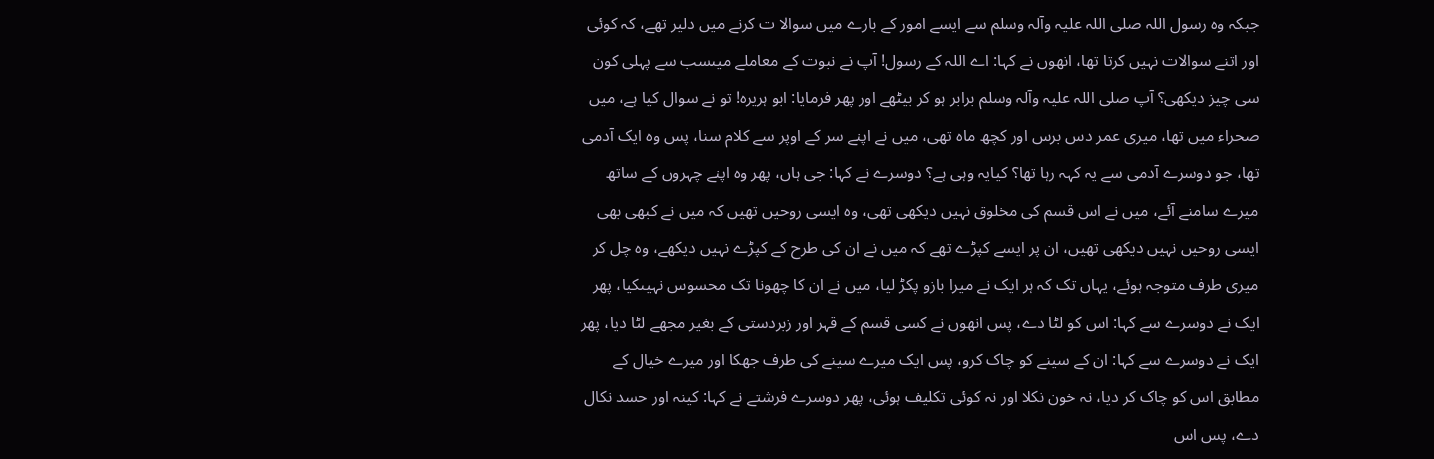جبکہ وہ رسول اللہ ‌صلی ‌اللہ ‌علیہ ‌وآلہ ‌وسلم سے ایسے امور کے بارے میں سوالا ت کرنے میں دلیر تھے، کہ کوئی اور اتنے سوالات نہیں کرتا تھا، انھوں نے کہا: اے اللہ کے رسول! آپ نے نبوت کے معاملے میںسب سے پہلی کون سی چیز دیکھی؟ آپ ‌صلی ‌اللہ ‌علیہ ‌وآلہ ‌وسلم برابر ہو کر بیٹھے اور پھر فرمایا: ابو ہریرہ! تو نے سوال کیا ہے، میں صحراء میں تھا، میری عمر دس برس اور کچھ ماہ تھی، میں نے اپنے سر کے اوپر سے کلام سنا، پس وہ ایک آدمی تھا، جو دوسرے آدمی سے یہ کہہ رہا تھا؟ کیایہ وہی ہے؟ دوسرے نے کہا: جی ہاں، پھر وہ اپنے چہروں کے ساتھ میرے سامنے آئے، میں نے اس قسم کی مخلوق نہیں دیکھی تھی، وہ ایسی روحیں تھیں کہ میں نے کبھی بھی ایسی روحیں نہیں دیکھی تھیں، ان پر ایسے کپڑے تھے کہ میں نے ان کی طرح کے کپڑے نہیں دیکھے، وہ چل کر میری طرف متوجہ ہوئے، یہاں تک کہ ہر ایک نے میرا بازو پکڑ لیا، میں نے ان کا چھونا تک محسوس نہیںکیا، پھر ایک نے دوسرے سے کہا: اس کو لٹا دے، پس انھوں نے کسی قسم کے قہر اور زبردستی کے بغیر مجھے لٹا دیا، پھر ایک نے دوسرے سے کہا: ان کے سینے کو چاک کرو، پس ایک میرے سینے کی طرف جھکا اور میرے خیال کے مطابق اس کو چاک کر دیا، نہ خون نکلا اور نہ کوئی تکلیف ہوئی، پھر دوسرے فرشتے نے کہا: کینہ اور حسد نکال دے، پس اس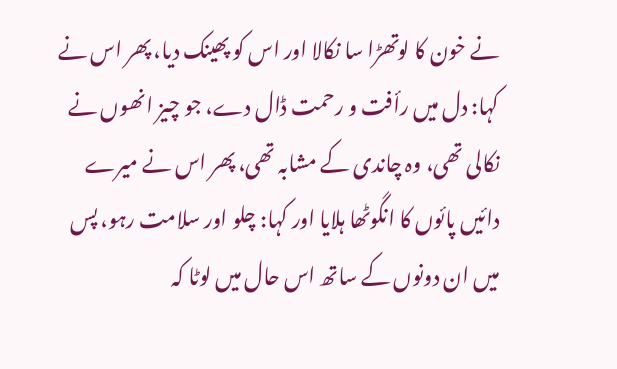نے خون کا لوتھڑا سا نکالا اور اس کو پھینک دیا، پھر اس نے کہا: دل میں رأفت و رحمت ڈال دے، جو چیز انھوں نے نکالی تھی، وہ چاندی کے مشابہ تھی، پھر اس نے میرے دائیں پائوں کا انگوٹھا ہلایا اور کہا: چلو اور سلامت رہو، پس میں ان دونوں کے ساتھ اس حال میں لوٹا کہ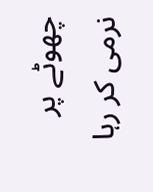چھوٹے پر نرمی کر رہا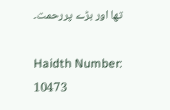تھا اور بڑے پررحمت۔

Haidth Number: 10473